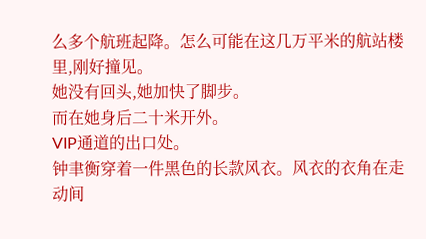么多个航班起降。怎么可能在这几万平米的航站楼里,刚好撞见。
她没有回头,她加快了脚步。
而在她身后二十米开外。
VIP通道的出口处。
钟聿衡穿着一件黑色的长款风衣。风衣的衣角在走动间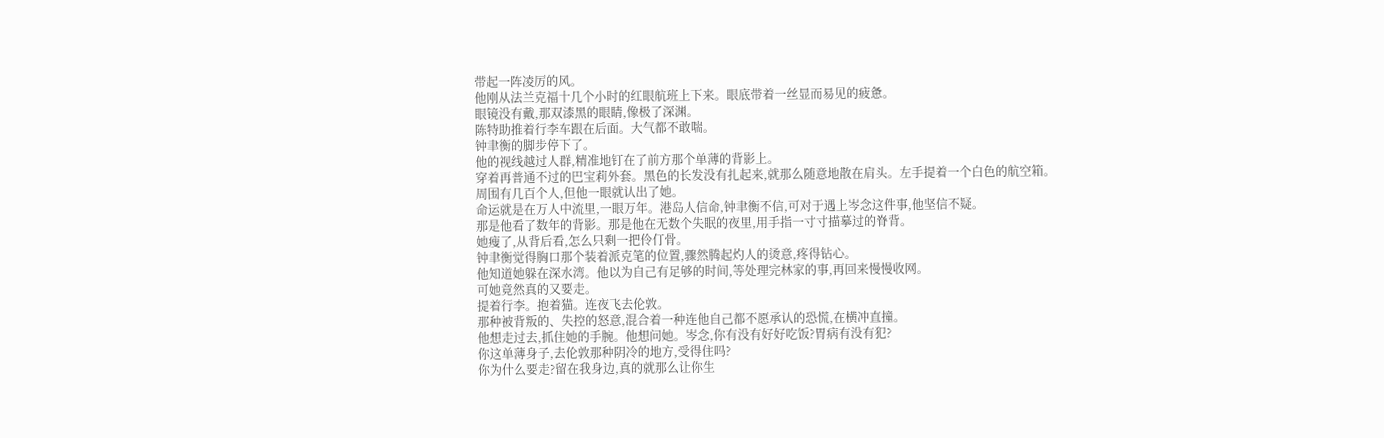带起一阵凌厉的风。
他刚从法兰克福十几个小时的红眼航班上下来。眼底带着一丝显而易见的疲惫。
眼镜没有戴,那双漆黑的眼睛,像极了深渊。
陈特助推着行李车跟在后面。大气都不敢喘。
钟聿衡的脚步停下了。
他的视线越过人群,精准地钉在了前方那个单薄的背影上。
穿着再普通不过的巴宝莉外套。黑色的长发没有扎起来,就那么随意地散在肩头。左手提着一个白色的航空箱。
周围有几百个人,但他一眼就认出了她。
命运就是在万人中流里,一眼万年。港岛人信命,钟聿衡不信,可对于遇上岑念这件事,他坚信不疑。
那是他看了数年的背影。那是他在无数个失眠的夜里,用手指一寸寸描摹过的脊背。
她瘦了,从背后看,怎么只剩一把伶仃骨。
钟聿衡觉得胸口那个装着派克笔的位置,骤然腾起灼人的烫意,疼得钻心。
他知道她躲在深水湾。他以为自己有足够的时间,等处理完林家的事,再回来慢慢收网。
可她竟然真的又要走。
提着行李。抱着猫。连夜飞去伦敦。
那种被背叛的、失控的怒意,混合着一种连他自己都不愿承认的恐慌,在横冲直撞。
他想走过去,抓住她的手腕。他想问她。岑念,你有没有好好吃饭?胃病有没有犯?
你这单薄身子,去伦敦那种阴冷的地方,受得住吗?
你为什么要走?留在我身边,真的就那么让你生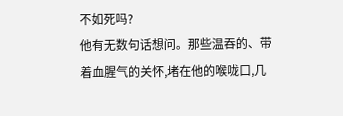不如死吗?
他有无数句话想问。那些温吞的、带着血腥气的关怀,堵在他的喉咙口,几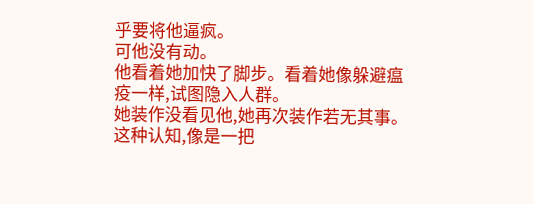乎要将他逼疯。
可他没有动。
他看着她加快了脚步。看着她像躲避瘟疫一样,试图隐入人群。
她装作没看见他,她再次装作若无其事。
这种认知,像是一把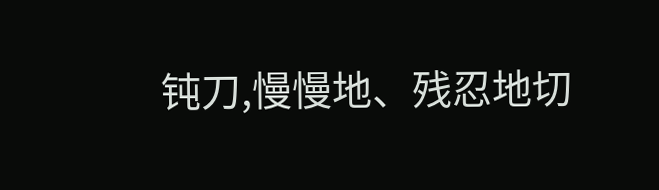钝刀,慢慢地、残忍地切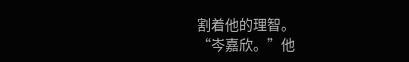割着他的理智。
“岑嘉欣。”他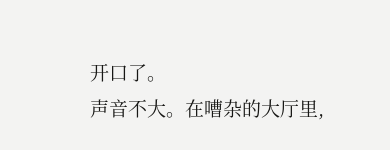开口了。
声音不大。在嘈杂的大厅里,